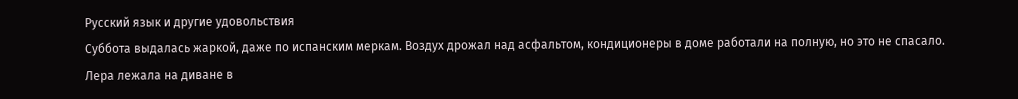Русский язык и другие удовольствия
Суббота выдалась жаркой, даже по испанским меркам. Воздух дрожал над асфальтом, кондиционеры в доме работали на полную, но это не спасало. Лера лежала на диване в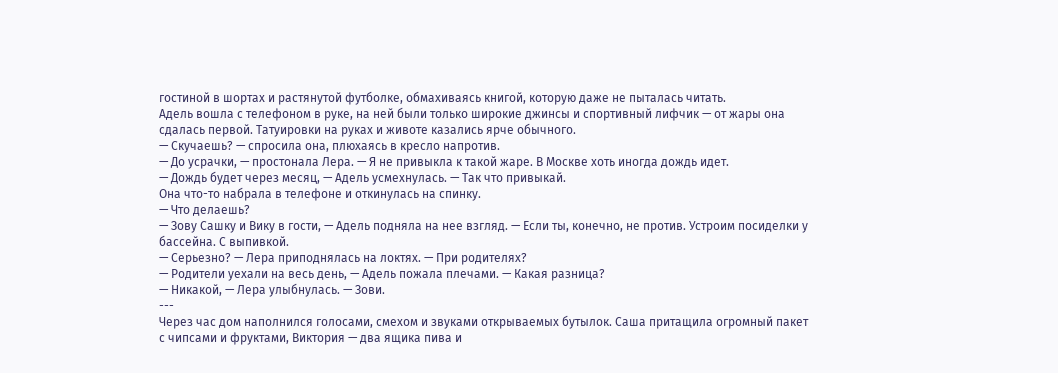гостиной в шортах и растянутой футболке, обмахиваясь книгой, которую даже не пыталась читать.
Адель вошла с телефоном в руке, на ней были только широкие джинсы и спортивный лифчик — от жары она сдалась первой. Татуировки на руках и животе казались ярче обычного.
— Скучаешь? — спросила она, плюхаясь в кресло напротив.
— До усрачки, — простонала Лера. — Я не привыкла к такой жаре. В Москве хоть иногда дождь идет.
— Дождь будет через месяц, — Адель усмехнулась. — Так что привыкай.
Она что-то набрала в телефоне и откинулась на спинку.
— Что делаешь?
— Зову Сашку и Вику в гости, — Адель подняла на нее взгляд. — Если ты, конечно, не против. Устроим посиделки у бассейна. С выпивкой.
— Серьезно? — Лера приподнялась на локтях. — При родителях?
— Родители уехали на весь день, — Адель пожала плечами. — Какая разница?
— Никакой, — Лера улыбнулась. — Зови.
---
Через час дом наполнился голосами, смехом и звуками открываемых бутылок. Саша притащила огромный пакет с чипсами и фруктами, Виктория — два ящика пива и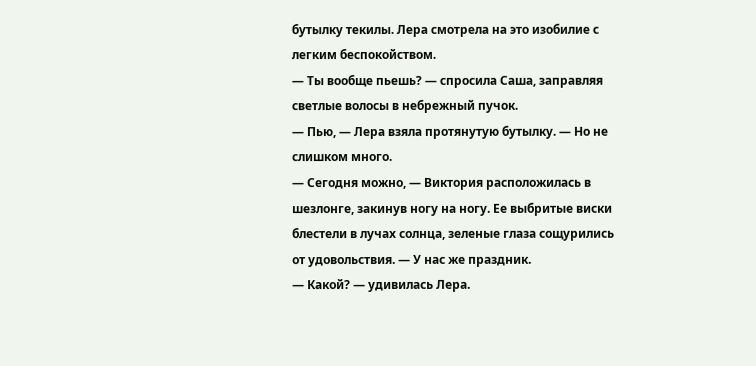бутылку текилы. Лера смотрела на это изобилие с легким беспокойством.
— Ты вообще пьешь? — спросила Саша, заправляя светлые волосы в небрежный пучок.
— Пью, — Лера взяла протянутую бутылку. — Но не слишком много.
— Сегодня можно, — Виктория расположилась в шезлонге, закинув ногу на ногу. Ее выбритые виски блестели в лучах солнца, зеленые глаза сощурились от удовольствия. — У нас же праздник.
— Какой? — удивилась Лера.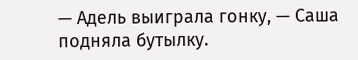— Адель выиграла гонку, — Саша подняла бутылку.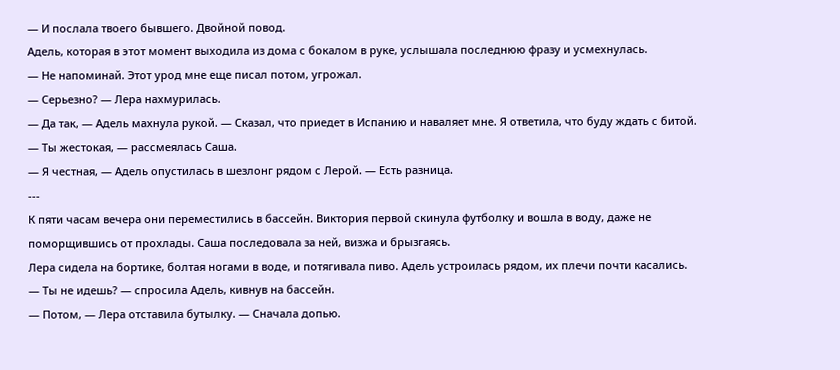— И послала твоего бывшего. Двойной повод.
Адель, которая в этот момент выходила из дома с бокалом в руке, услышала последнюю фразу и усмехнулась.
— Не напоминай. Этот урод мне еще писал потом, угрожал.
— Серьезно? — Лера нахмурилась.
— Да так, — Адель махнула рукой. — Сказал, что приедет в Испанию и наваляет мне. Я ответила, что буду ждать с битой.
— Ты жестокая, — рассмеялась Саша.
— Я честная, — Адель опустилась в шезлонг рядом с Лерой. — Есть разница.
---
К пяти часам вечера они переместились в бассейн. Виктория первой скинула футболку и вошла в воду, даже не поморщившись от прохлады. Саша последовала за ней, визжа и брызгаясь.
Лера сидела на бортике, болтая ногами в воде, и потягивала пиво. Адель устроилась рядом, их плечи почти касались.
— Ты не идешь? — спросила Адель, кивнув на бассейн.
— Потом, — Лера отставила бутылку. — Сначала допью.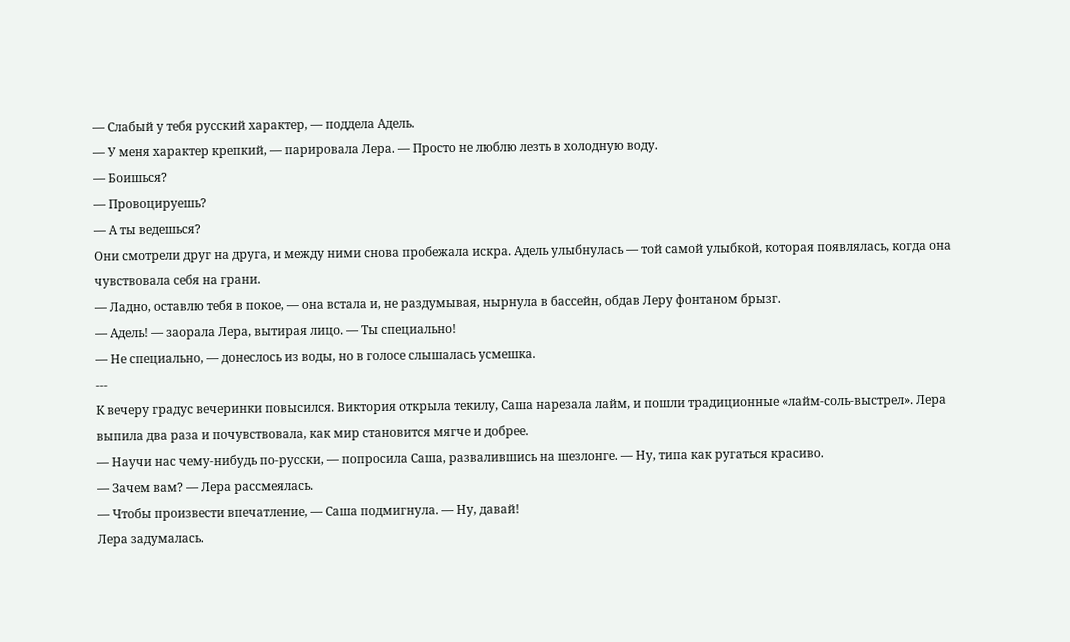— Слабый у тебя русский характер, — поддела Адель.
— У меня характер крепкий, — парировала Лера. — Просто не люблю лезть в холодную воду.
— Боишься?
— Провоцируешь?
— А ты ведешься?
Они смотрели друг на друга, и между ними снова пробежала искра. Адель улыбнулась — той самой улыбкой, которая появлялась, когда она чувствовала себя на грани.
— Ладно, оставлю тебя в покое, — она встала и, не раздумывая, нырнула в бассейн, обдав Леру фонтаном брызг.
— Адель! — заорала Лера, вытирая лицо. — Ты специально!
— Не специально, — донеслось из воды, но в голосе слышалась усмешка.
---
К вечеру градус вечеринки повысился. Виктория открыла текилу, Саша нарезала лайм, и пошли традиционные «лайм-соль-выстрел». Лера выпила два раза и почувствовала, как мир становится мягче и добрее.
— Научи нас чему-нибудь по-русски, — попросила Саша, развалившись на шезлонге. — Ну, типа как ругаться красиво.
— Зачем вам? — Лера рассмеялась.
— Чтобы произвести впечатление, — Саша подмигнула. — Ну, давай!
Лера задумалась.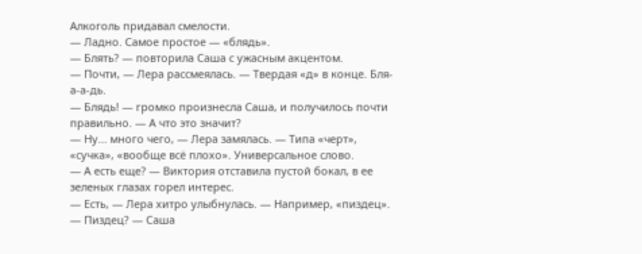Алкоголь придавал смелости.
— Ладно. Самое простое — «блядь».
— Блять? — повторила Саша с ужасным акцентом.
— Почти, — Лера рассмеялась. — Твердая «д» в конце. Бля-а-а-дь.
— Блядь! — громко произнесла Саша, и получилось почти правильно. — А что это значит?
— Ну... много чего, — Лера замялась. — Типа «черт», «сучка», «вообще всё плохо». Универсальное слово.
— А есть еще? — Виктория отставила пустой бокал, в ее зеленых глазах горел интерес.
— Есть, — Лера хитро улыбнулась. — Например, «пиздец».
— Пиздец? — Саша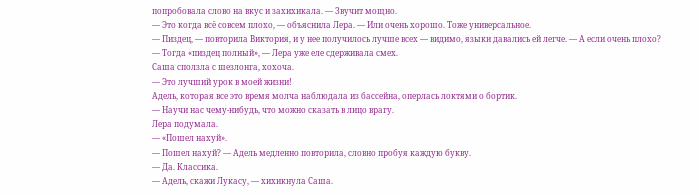попробовала слово на вкус и захихикала. — Звучит мощно.
— Это когда всё совсем плохо, — объяснила Лера. — Или очень хорошо. Тоже универсальное.
— Пиздец, — повторила Виктория, и у нее получилось лучше всех — видимо, языки давались ей легче. — А если очень плохо?
— Тогда «пиздец полный», — Лера уже еле сдерживала смех.
Саша сползла с шезлонга, хохоча.
— Это лучший урок в моей жизни!
Адель, которая все это время молча наблюдала из бассейна, оперлась локтями о бортик.
— Научи нас чему-нибудь, что можно сказать в лицо врагу.
Лера подумала.
— «Пошел нахуй».
— Пошел нахуй? — Адель медленно повторила, словно пробуя каждую букву.
— Да. Классика.
— Адель, скажи Лукасу, — хихикнула Саша.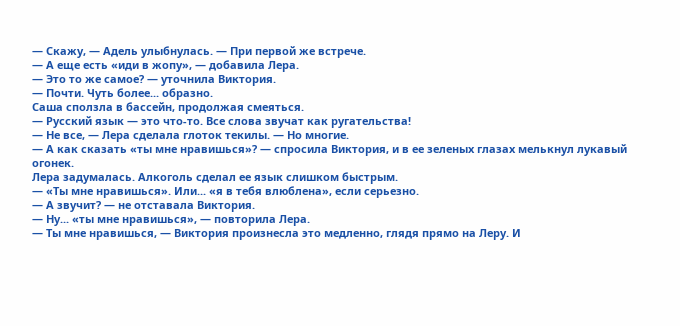— Скажу, — Адель улыбнулась. — При первой же встрече.
— А еще есть «иди в жопу», — добавила Лера.
— Это то же самое? — уточнила Виктория.
— Почти. Чуть более... образно.
Саша сползла в бассейн, продолжая смеяться.
— Русский язык — это что-то. Все слова звучат как ругательства!
— Не все, — Лера сделала глоток текилы. — Но многие.
— А как сказать «ты мне нравишься»? — спросила Виктория, и в ее зеленых глазах мелькнул лукавый огонек.
Лера задумалась. Алкоголь сделал ее язык слишком быстрым.
— «Ты мне нравишься». Или... «я в тебя влюблена», если серьезно.
— А звучит? — не отставала Виктория.
— Ну... «ты мне нравишься», — повторила Лера.
— Ты мне нравишься, — Виктория произнесла это медленно, глядя прямо на Леру. И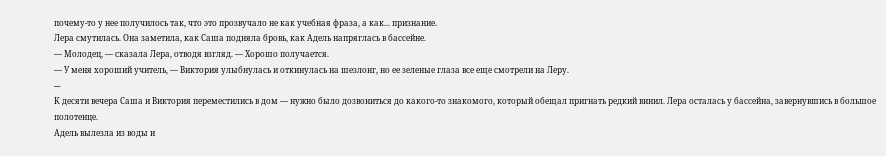почему-то у нее получилось так, что это прозвучало не как учебная фраза, а как... признание.
Лера смутилась. Она заметила, как Саша подняла бровь, как Адель напряглась в бассейне.
— Молодец, — сказала Лера, отводя взгляд. — Хорошо получается.
— У меня хороший учитель, — Виктория улыбнулась и откинулась на шезлонг, но ее зеленые глаза все еще смотрели на Леру.
---
К десяти вечера Саша и Виктория переместились в дом — нужно было дозвониться до какого-то знакомого, который обещал пригнать редкий винил. Лера осталась у бассейна, завернувшись в большое полотенце.
Адель вылезла из воды и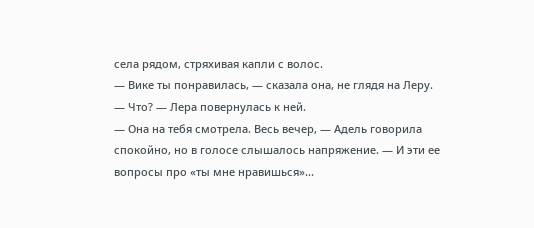села рядом, стряхивая капли с волос.
— Вике ты понравилась, — сказала она, не глядя на Леру.
— Что? — Лера повернулась к ней.
— Она на тебя смотрела. Весь вечер, — Адель говорила спокойно, но в голосе слышалось напряжение. — И эти ее вопросы про «ты мне нравишься»...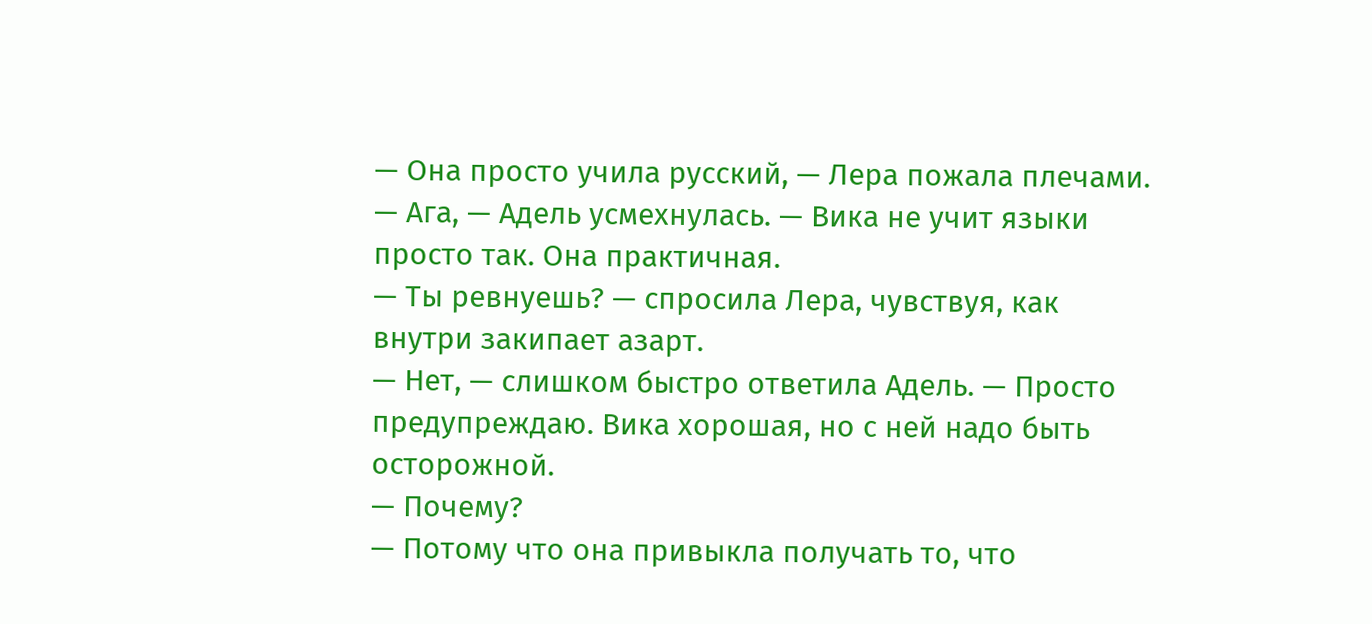— Она просто учила русский, — Лера пожала плечами.
— Ага, — Адель усмехнулась. — Вика не учит языки просто так. Она практичная.
— Ты ревнуешь? — спросила Лера, чувствуя, как внутри закипает азарт.
— Нет, — слишком быстро ответила Адель. — Просто предупреждаю. Вика хорошая, но с ней надо быть осторожной.
— Почему?
— Потому что она привыкла получать то, что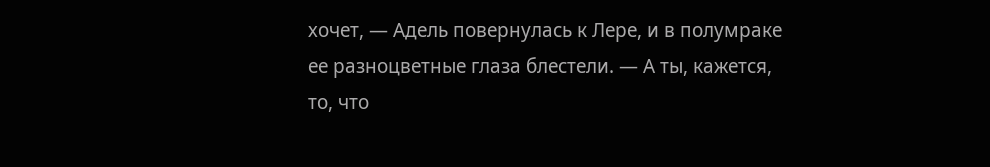хочет, — Адель повернулась к Лере, и в полумраке ее разноцветные глаза блестели. — А ты, кажется, то, что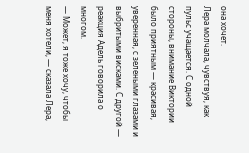она хочет.
Лера молчала, чувствуя, как пульс учащается. С одной стороны, внимание Виктории было приятным — красивая, уверенная, с зелеными глазами и выбритыми висками. С другой — реакция Адель говорила о многом.
— Может, я тоже хочу, чтобы меня хотели, — сказала Лера,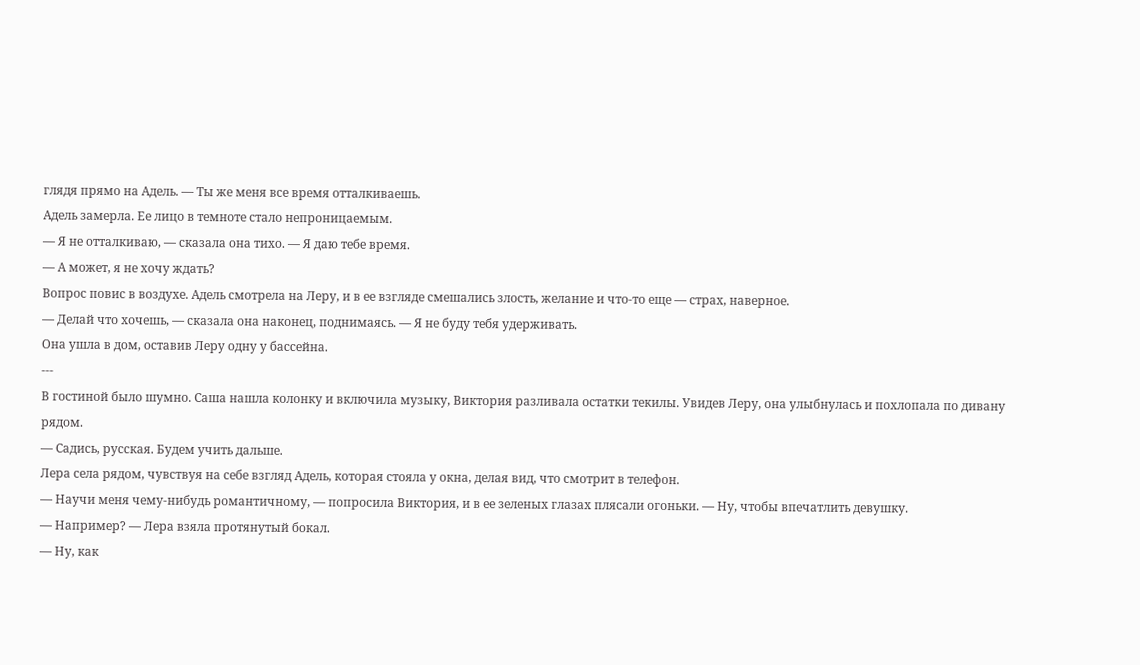глядя прямо на Адель. — Ты же меня все время отталкиваешь.
Адель замерла. Ее лицо в темноте стало непроницаемым.
— Я не отталкиваю, — сказала она тихо. — Я даю тебе время.
— А может, я не хочу ждать?
Вопрос повис в воздухе. Адель смотрела на Леру, и в ее взгляде смешались злость, желание и что-то еще — страх, наверное.
— Делай что хочешь, — сказала она наконец, поднимаясь. — Я не буду тебя удерживать.
Она ушла в дом, оставив Леру одну у бассейна.
---
В гостиной было шумно. Саша нашла колонку и включила музыку, Виктория разливала остатки текилы. Увидев Леру, она улыбнулась и похлопала по дивану рядом.
— Садись, русская. Будем учить дальше.
Лера села рядом, чувствуя на себе взгляд Адель, которая стояла у окна, делая вид, что смотрит в телефон.
— Научи меня чему-нибудь романтичному, — попросила Виктория, и в ее зеленых глазах плясали огоньки. — Ну, чтобы впечатлить девушку.
— Например? — Лера взяла протянутый бокал.
— Ну, как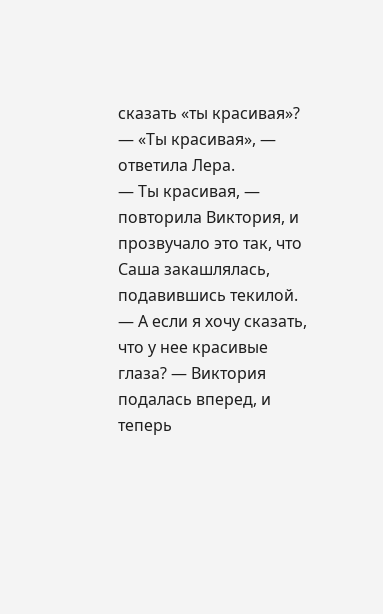сказать «ты красивая»?
— «Ты красивая», — ответила Лера.
— Ты красивая, — повторила Виктория, и прозвучало это так, что Саша закашлялась, подавившись текилой.
— А если я хочу сказать, что у нее красивые глаза? — Виктория подалась вперед, и теперь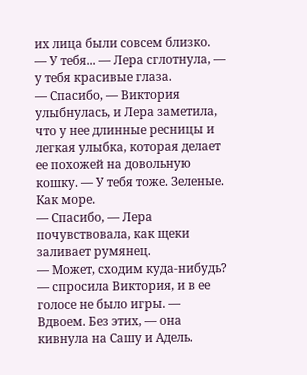их лица были совсем близко.
— У тебя... — Лера сглотнула, — у тебя красивые глаза.
— Спасибо, — Виктория улыбнулась, и Лера заметила, что у нее длинные ресницы и легкая улыбка, которая делает ее похожей на довольную кошку. — У тебя тоже. Зеленые. Как море.
— Спасибо, — Лера почувствовала, как щеки заливает румянец.
— Может, сходим куда-нибудь? — спросила Виктория, и в ее голосе не было игры. — Вдвоем. Без этих, — она кивнула на Сашу и Адель.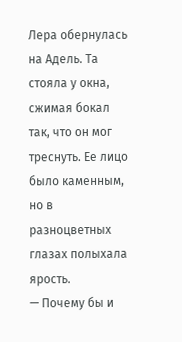Лера обернулась на Адель. Та стояла у окна, сжимая бокал так, что он мог треснуть. Ее лицо было каменным, но в разноцветных глазах полыхала ярость.
— Почему бы и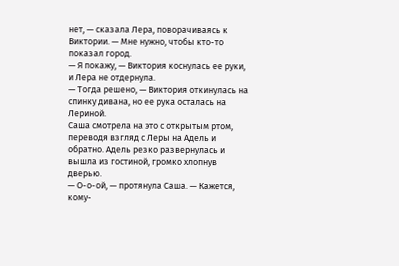нет, — сказала Лера, поворачиваясь к Виктории. — Мне нужно, чтобы кто-то показал город.
— Я покажу, — Виктория коснулась ее руки, и Лера не отдернула.
— Тогда решено, — Виктория откинулась на спинку дивана, но ее рука осталась на Лериной.
Саша смотрела на это с открытым ртом, переводя взгляд с Леры на Адель и обратно. Адель резко развернулась и вышла из гостиной, громко хлопнув дверью.
— О-о-ой, — протянула Саша. — Кажется, кому-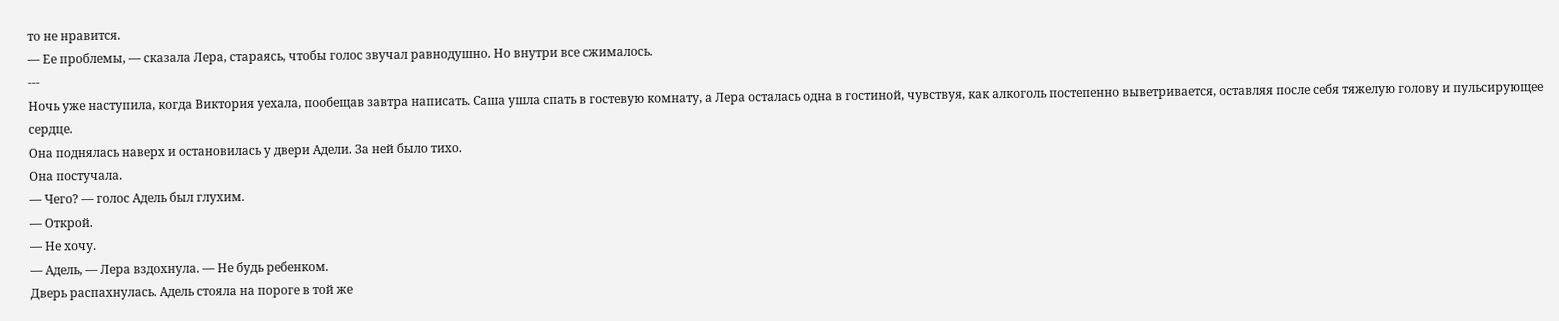то не нравится.
— Ее проблемы, — сказала Лера, стараясь, чтобы голос звучал равнодушно. Но внутри все сжималось.
---
Ночь уже наступила, когда Виктория уехала, пообещав завтра написать. Саша ушла спать в гостевую комнату, а Лера осталась одна в гостиной, чувствуя, как алкоголь постепенно выветривается, оставляя после себя тяжелую голову и пульсирующее сердце.
Она поднялась наверх и остановилась у двери Адели. За ней было тихо.
Она постучала.
— Чего? — голос Адель был глухим.
— Открой.
— Не хочу.
— Адель, — Лера вздохнула. — Не будь ребенком.
Дверь распахнулась. Адель стояла на пороге в той же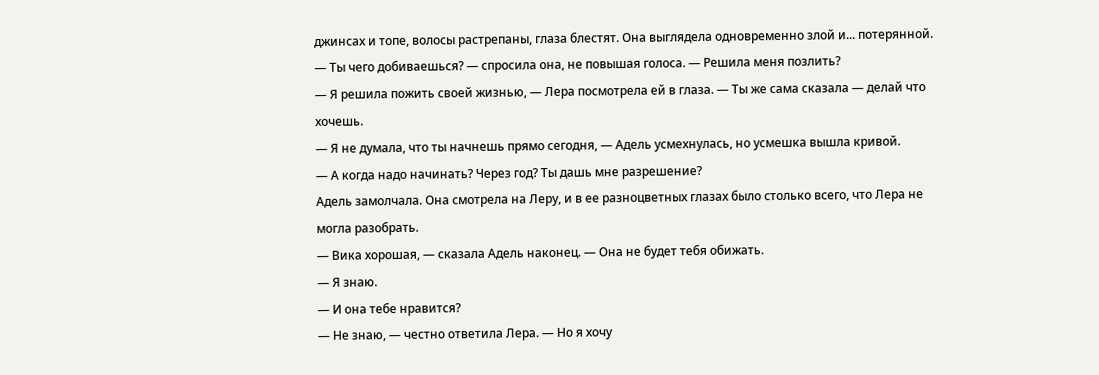джинсах и топе, волосы растрепаны, глаза блестят. Она выглядела одновременно злой и... потерянной.
— Ты чего добиваешься? — спросила она, не повышая голоса. — Решила меня позлить?
— Я решила пожить своей жизнью, — Лера посмотрела ей в глаза. — Ты же сама сказала — делай что хочешь.
— Я не думала, что ты начнешь прямо сегодня, — Адель усмехнулась, но усмешка вышла кривой.
— А когда надо начинать? Через год? Ты дашь мне разрешение?
Адель замолчала. Она смотрела на Леру, и в ее разноцветных глазах было столько всего, что Лера не могла разобрать.
— Вика хорошая, — сказала Адель наконец. — Она не будет тебя обижать.
— Я знаю.
— И она тебе нравится?
— Не знаю, — честно ответила Лера. — Но я хочу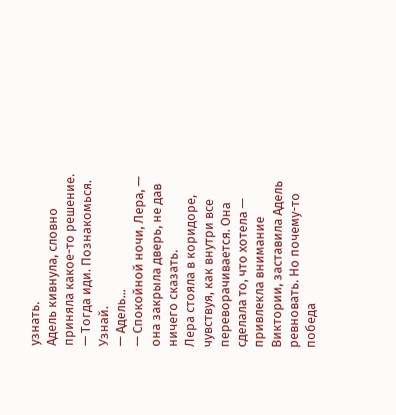узнать.
Адель кивнула, словно приняла какое-то решение.
— Тогда иди. Познакомься. Узнай.
— Адель...
— Спокойной ночи, Лера, — она закрыла дверь, не дав ничего сказать.
Лера стояла в коридоре, чувствуя, как внутри все переворачивается. Она сделала то, что хотела — привлекла внимание Виктории, заставила Адель ревновать. Но почему-то победа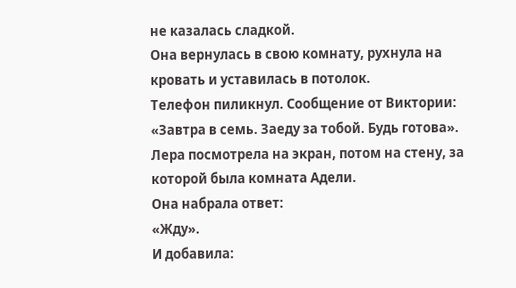не казалась сладкой.
Она вернулась в свою комнату, рухнула на кровать и уставилась в потолок.
Телефон пиликнул. Сообщение от Виктории:
«Завтра в семь. Заеду за тобой. Будь готова».
Лера посмотрела на экран, потом на стену, за которой была комната Адели.
Она набрала ответ:
«Жду».
И добавила: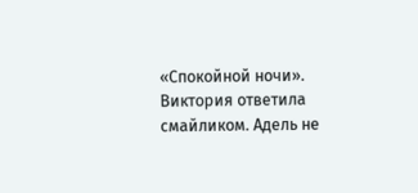«Спокойной ночи».
Виктория ответила смайликом. Адель не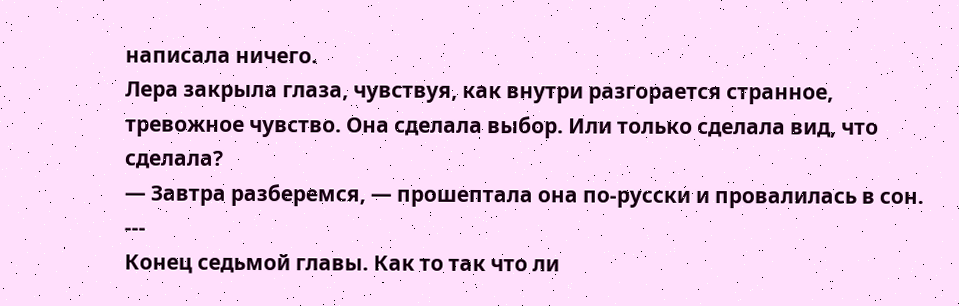написала ничего.
Лера закрыла глаза, чувствуя, как внутри разгорается странное, тревожное чувство. Она сделала выбор. Или только сделала вид, что сделала?
— Завтра разберемся, — прошептала она по-русски и провалилась в сон.
---
Конец седьмой главы. Как то так что ли